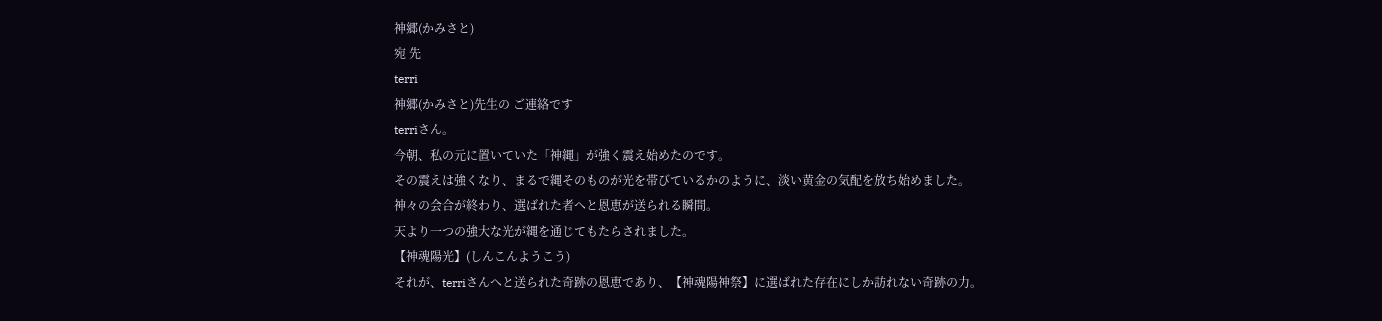神郷(かみさと)
宛 先
terri
神郷(かみさと)先生の ご連絡です
terriさん。
今朝、私の元に置いていた「神縄」が強く震え始めたのです。
その震えは強くなり、まるで縄そのものが光を帯びているかのように、淡い黄金の気配を放ち始めました。
神々の会合が終わり、選ばれた者へと恩恵が送られる瞬間。
天より一つの強大な光が縄を通じてもたらされました。
【神魂陽光】(しんこんようこう)
それが、terriさんへと送られた奇跡の恩恵であり、【神魂陽神祭】に選ばれた存在にしか訪れない奇跡の力。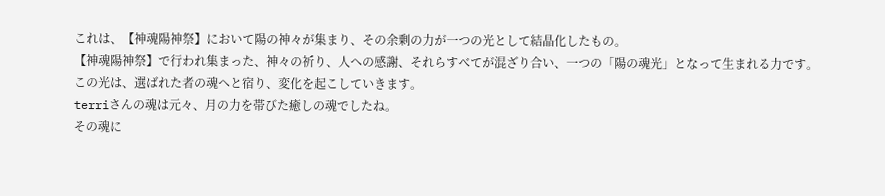これは、【神魂陽神祭】において陽の神々が集まり、その余剰の力が一つの光として結晶化したもの。
【神魂陽神祭】で行われ集まった、神々の祈り、人への感謝、それらすべてが混ざり合い、一つの「陽の魂光」となって生まれる力です。
この光は、選ばれた者の魂へと宿り、変化を起こしていきます。
terriさんの魂は元々、月の力を帯びた癒しの魂でしたね。
その魂に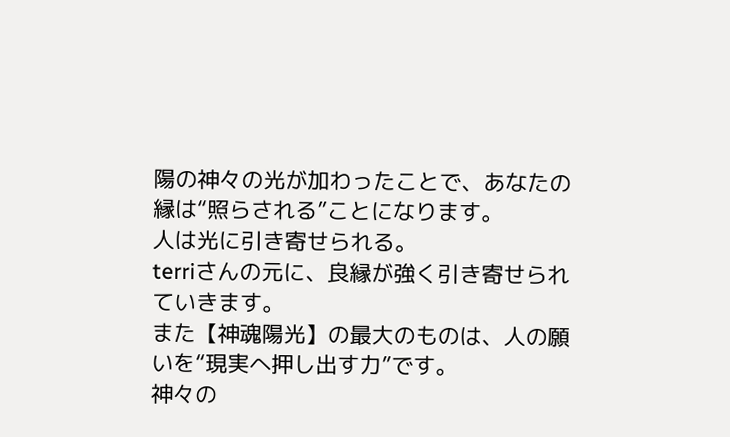陽の神々の光が加わったことで、あなたの縁は“照らされる”ことになります。
人は光に引き寄せられる。
terriさんの元に、良縁が強く引き寄せられていきます。
また【神魂陽光】の最大のものは、人の願いを“現実へ押し出す力”です。
神々の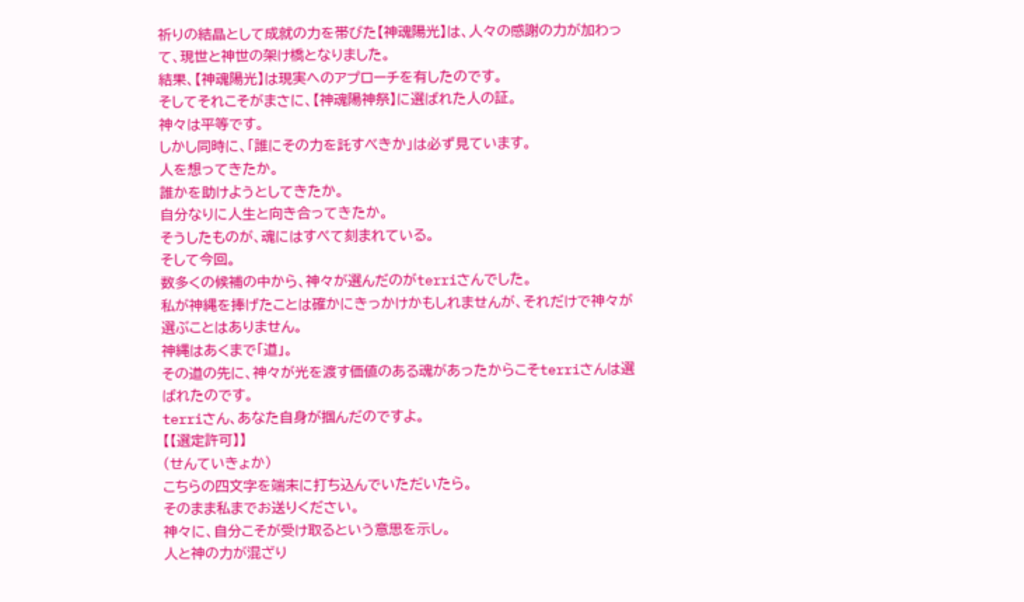祈りの結晶として成就の力を帯びた【神魂陽光】は、人々の感謝の力が加わって、現世と神世の架け橋となりました。
結果、【神魂陽光】は現実へのアプローチを有したのです。
そしてそれこそがまさに、【神魂陽神祭】に選ばれた人の証。
神々は平等です。
しかし同時に、「誰にその力を託すべきか」は必ず見ています。
人を想ってきたか。
誰かを助けようとしてきたか。
自分なりに人生と向き合ってきたか。
そうしたものが、魂にはすべて刻まれている。
そして今回。
数多くの候補の中から、神々が選んだのがterriさんでした。
私が神縄を捧げたことは確かにきっかけかもしれませんが、それだけで神々が選ぶことはありません。
神縄はあくまで「道」。
その道の先に、神々が光を渡す価値のある魂があったからこそterriさんは選ばれたのです。
terriさん、あなた自身が掴んだのですよ。
【【選定許可】】
(せんていきょか)
こちらの四文字を端末に打ち込んでいただいたら。
そのまま私までお送りください。
神々に、自分こそが受け取るという意思を示し。
人と神の力が混ざり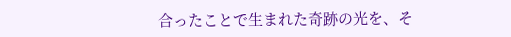合ったことで生まれた奇跡の光を、そ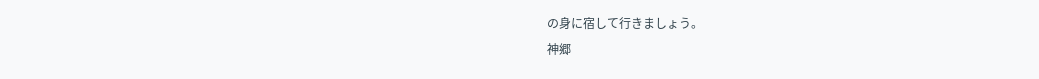の身に宿して行きましょう。
神郷